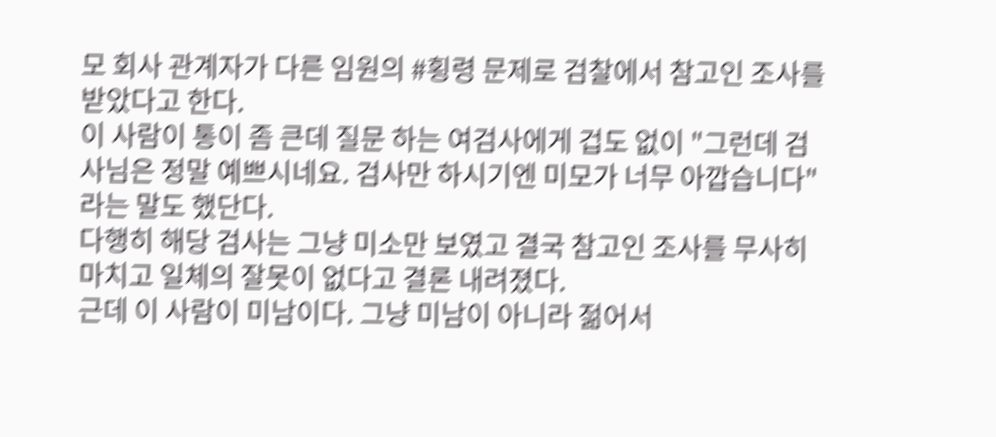모 회사 관계자가 다른 임원의 #횡령 문제로 검찰에서 참고인 조사를 받았다고 한다.
이 사람이 통이 좀 큰데 질문 하는 여검사에게 겁도 없이 "그런데 검사님은 정말 예쁘시네요. 검사만 하시기엔 미모가 너무 아깝습니다"라는 말도 했단다.
다행히 해당 검사는 그냥 미소만 보였고 결국 참고인 조사를 무사히 마치고 일체의 잘못이 없다고 결론 내려졌다.
근데 이 사람이 미남이다. 그냥 미남이 아니라 젊어서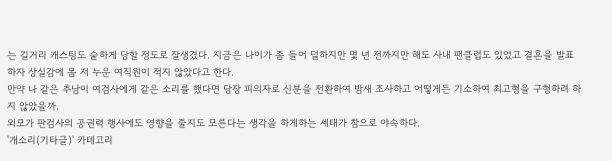는 길거리 캐스팅도 숱하게 당할 정도로 잘생겼다. 지금은 나이가 좀 들어 덜하지만 몇 년 전까지만 해도 사내 팬클럽도 있었고 결혼을 발표하자 상실감에 몸 저 누운 여직원이 적지 않았다고 한다.
만약 나 같은 추남이 여검사에게 같은 소리를 했다면 당장 피의자로 신분을 전환하여 밤새 조사하고 어떻게든 기소하여 최고형을 구형하려 하지 않았을까.
외모가 판검사의 공권력 행사에도 영향을 줄지도 모른다는 생각을 하게하는 세태가 참으로 야속하다.
'개소리(기타글)' 카테고리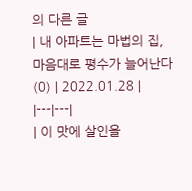의 다른 글
| 내 아파트는 마법의 집, 마음대로 평수가 늘어난다 (0) | 2022.01.28 |
|---|---|
| 이 맛에 살인을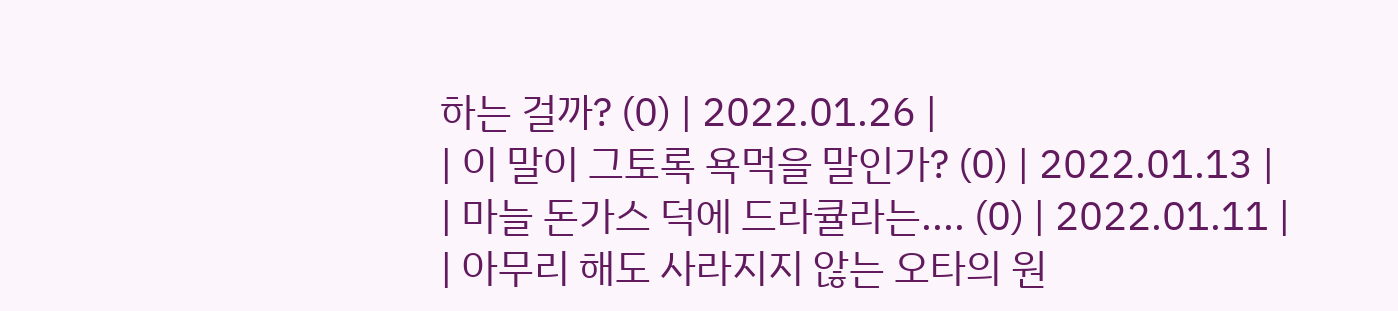하는 걸까? (0) | 2022.01.26 |
| 이 말이 그토록 욕먹을 말인가? (0) | 2022.01.13 |
| 마늘 돈가스 덕에 드라큘라는.... (0) | 2022.01.11 |
| 아무리 해도 사라지지 않는 오타의 원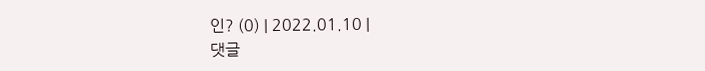인? (0) | 2022.01.10 |
댓글